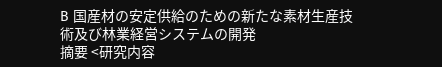B 国産材の安定供給のための新たな素材生産技術及び林業経営システムの開発
摘要 <研究内容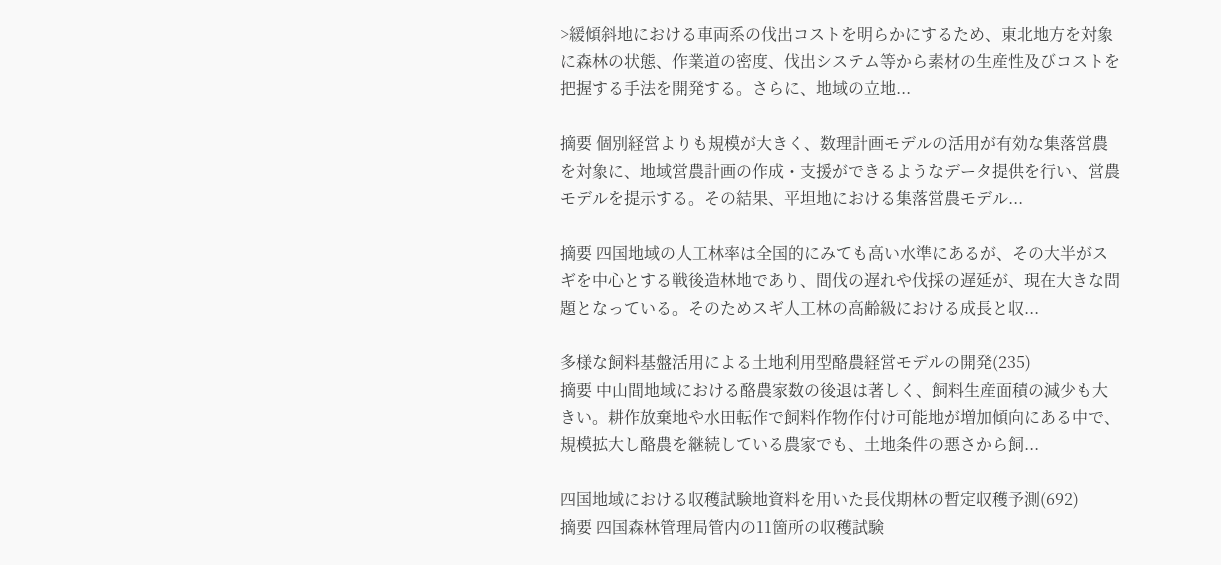>緩傾斜地における車両系の伐出コストを明らかにするため、東北地方を対象に森林の状態、作業道の密度、伐出システム等から素材の生産性及びコストを把握する手法を開発する。さらに、地域の立地...

摘要 個別経営よりも規模が大きく、数理計画モデルの活用が有効な集落営農を対象に、地域営農計画の作成・支援ができるようなデータ提供を行い、営農モデルを提示する。その結果、平坦地における集落営農モデル...

摘要 四国地域の人工林率は全国的にみても高い水準にあるが、その大半がスギを中心とする戦後造林地であり、間伐の遅れや伐採の遅延が、現在大きな問題となっている。そのためスギ人工林の高齢級における成長と収...

多様な飼料基盤活用による土地利用型酪農経営モデルの開発(235)
摘要 中山間地域における酪農家数の後退は著しく、飼料生産面積の減少も大きい。耕作放棄地や水田転作で飼料作物作付け可能地が増加傾向にある中で、規模拡大し酪農を継続している農家でも、土地条件の悪さから飼...

四国地域における収穫試験地資料を用いた長伐期林の暫定収穫予測(692)
摘要 四国森林管理局管内の11箇所の収穫試験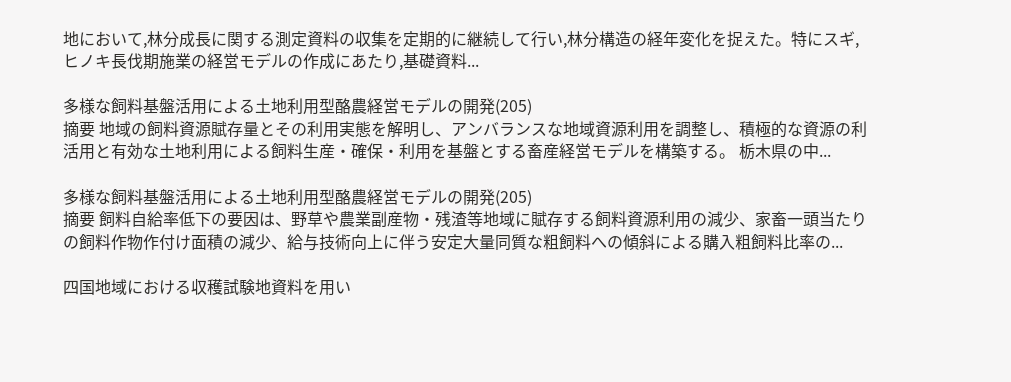地において,林分成長に関する測定資料の収集を定期的に継続して行い,林分構造の経年変化を捉えた。特にスギ,ヒノキ長伐期施業の経営モデルの作成にあたり,基礎資料...

多様な飼料基盤活用による土地利用型酪農経営モデルの開発(205)
摘要 地域の飼料資源賦存量とその利用実態を解明し、アンバランスな地域資源利用を調整し、積極的な資源の利活用と有効な土地利用による飼料生産・確保・利用を基盤とする畜産経営モデルを構築する。 栃木県の中...

多様な飼料基盤活用による土地利用型酪農経営モデルの開発(205)
摘要 飼料自給率低下の要因は、野草や農業副産物・残渣等地域に賦存する飼料資源利用の減少、家畜一頭当たりの飼料作物作付け面積の減少、給与技術向上に伴う安定大量同質な粗飼料への傾斜による購入粗飼料比率の...

四国地域における収穫試験地資料を用い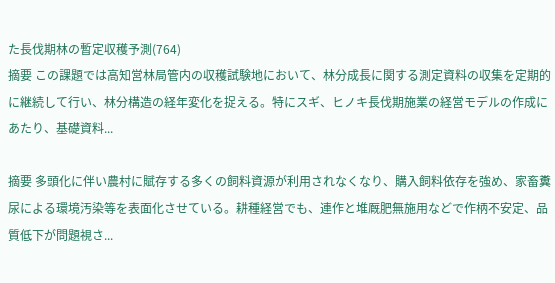た長伐期林の暫定収穫予測(764)
摘要 この課題では高知営林局管内の収穫試験地において、林分成長に関する測定資料の収集を定期的に継続して行い、林分構造の経年変化を捉える。特にスギ、ヒノキ長伐期施業の経営モデルの作成にあたり、基礎資料...

摘要 多頭化に伴い農村に賦存する多くの飼料資源が利用されなくなり、購入飼料依存を強め、家畜糞尿による環境汚染等を表面化させている。耕種経営でも、連作と堆厩肥無施用などで作柄不安定、品質低下が問題視さ...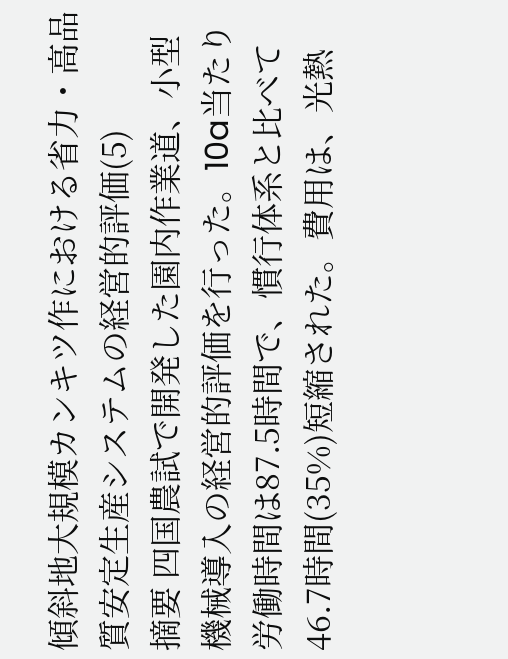傾斜地大規模カンキツ作における省力・高品質安定生産システムの経営的評価(5)
摘要 四国農試で開発した園内作業道、小型機械導入の経営的評価を行った。10a当たり労働時間は87.5時間で、慣行体系と比べて46.7時間(35%)短縮された。費用は、光熱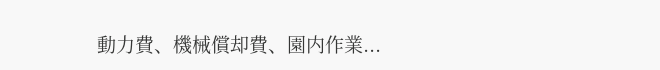動力費、機械償却費、園内作業...